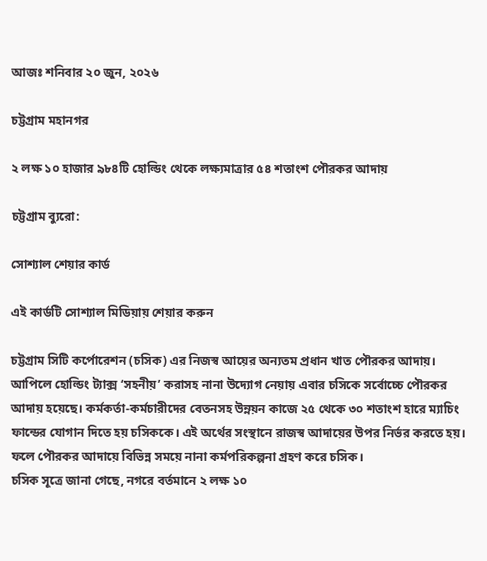আজঃ শনিবার ২০ জুন, ২০২৬

চট্টগ্রাম মহানগর

২ লক্ষ ১০ হাজার ৯৮৪টি হোল্ডিং থেকে লক্ষ্যমাত্রার ৫৪ শতাংশ পৌরকর আদায়

চট্টগ্রাম ব্যুরো:

সোশ্যাল শেয়ার কার্ড

এই কার্ডটি সোশ্যাল মিডিয়ায় শেয়ার করুন

চট্টগ্রাম সিটি কর্পোরেশন (চসিক) এর নিজস্ব আয়ের অন্যতম প্রধান খাত পৌরকর আদায়। আপিলে হোল্ডিং ট্যাক্স ‘সহনীয়’ করাসহ নানা উদ্যোগ নেয়ায় এবার চসিকে সর্বোচ্চে পৌরকর আদায় হয়েছে। কর্মকর্তা-কর্মচারীদের বেতনসহ উন্নয়ন কাজে ২৫ থেকে ৩০ শতাংশ হারে ম্যাচিং ফান্ডের যোগান দিতে হয় চসিককে। এই অর্থের সংস্থানে রাজস্ব আদায়ের উপর নির্ভর করতে হয়। ফলে পৌরকর আদায়ে বিভিন্ন সময়ে নানা কর্মপরিকল্পনা গ্রহণ করে চসিক।
চসিক সূত্রে জানা গেছে, নগরে বর্তমানে ২ লক্ষ ১০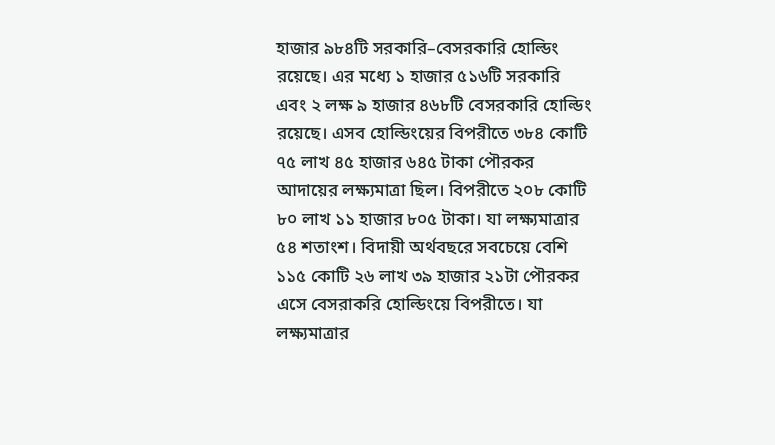হাজার ৯৮৪টি সরকারি–বেসরকারি হোল্ডিং রয়েছে। এর মধ্যে ১ হাজার ৫১৬টি সরকারি এবং ২ লক্ষ ৯ হাজার ৪৬৮টি বেসরকারি হোল্ডিং রয়েছে। এসব হোল্ডিংয়ের বিপরীতে ৩৮৪ কোটি ৭৫ লাখ ৪৫ হাজার ৬৪৫ টাকা পৌরকর আদায়ের লক্ষ্যমাত্রা ছিল। বিপরীতে ২০৮ কোটি ৮০ লাখ ১১ হাজার ৮০৫ টাকা। যা লক্ষ্যমাত্রার ৫৪ শতাংশ। বিদায়ী অর্থবছরে সবচেয়ে বেশি ১১৫ কোটি ২৬ লাখ ৩৯ হাজার ২১টা পৌরকর এসে বেসরাকরি হোল্ডিংয়ে বিপরীতে। যা লক্ষ্যমাত্রার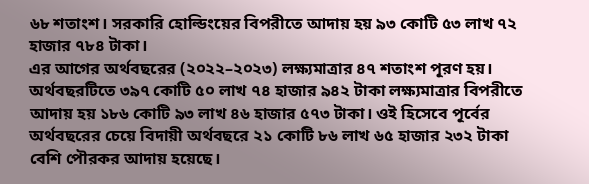৬৮ শতাংশ। সরকারি হোল্ডিংয়ের বিপরীতে আদায় হয় ৯৩ কোটি ৫৩ লাখ ৭২ হাজার ৭৮৪ টাকা।
এর আগের অর্থবছরের (২০২২–২০২৩) লক্ষ্যমাত্রার ৪৭ শতাংশ পূরণ হয়। অর্থবছরটিতে ৩৯৭ কোটি ৫০ লাখ ৭৪ হাজার ৯৪২ টাকা লক্ষ্যমাত্রার বিপরীতে আদায় হয় ১৮৬ কোটি ৯৩ লাখ ৪৬ হাজার ৫৭৩ টাকা। ওই হিসেবে পূর্বের অর্থবছরের চেয়ে বিদায়ী অর্থবছরে ২১ কোটি ৮৬ লাখ ৬৫ হাজার ২৩২ টাকা বেশি পৌরকর আদায় হয়েছে।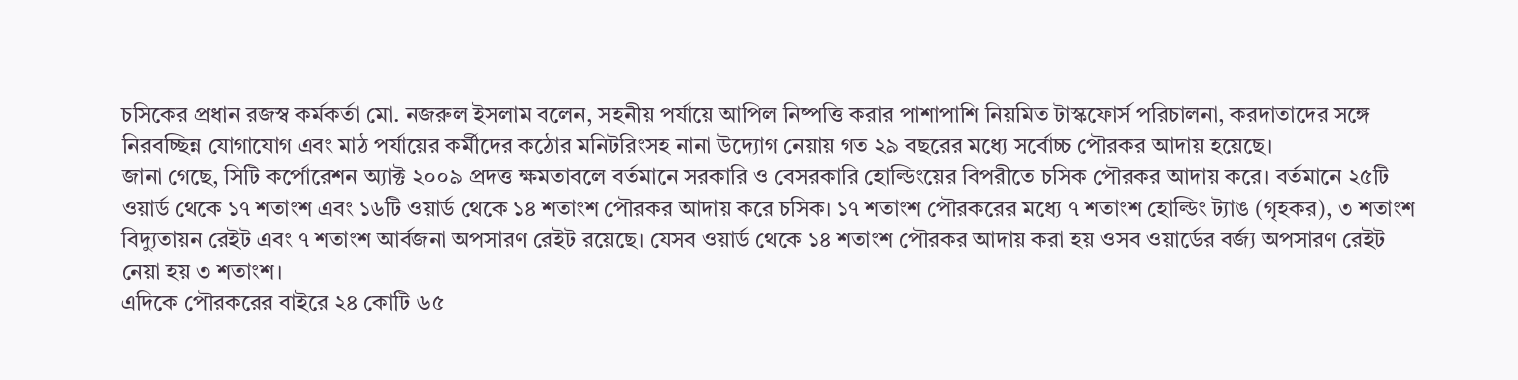চসিকের প্রধান রজস্ব কর্মকর্তা মো. নজরুল ইসলাম বলেন, সহনীয় পর্যায়ে আপিল নিষ্পত্তি করার পাশাপাশি নিয়মিত টাস্কফোর্স পরিচালনা, করদাতাদের সঙ্গে নিরবচ্ছিন্ন যোগাযোগ এবং মাঠ পর্যায়ের কর্মীদের কঠোর মনিটরিংসহ নানা উদ্যোগ নেয়ায় গত ২৯ বছরের মধ্যে সর্বোচ্চ পৌরকর আদায় হয়েছে।
জানা গেছে, সিটি কর্পোরেশন অ্যাক্ট ২০০৯ প্রদত্ত ক্ষমতাবলে বর্তমানে সরকারি ও বেসরকারি হোল্ডিংয়ের বিপরীতে চসিক পৌরকর আদায় করে। বর্তমানে ২৫টি ওয়ার্ড থেকে ১৭ শতাংশ এবং ১৬টি ওয়ার্ড থেকে ১৪ শতাংশ পৌরকর আদায় করে চসিক। ১৭ শতাংশ পৌরকরের মধ্যে ৭ শতাংশ হোল্ডিং ট্যাঙ (গৃহকর), ৩ শতাংশ বিদ্যুতায়ন রেইট এবং ৭ শতাংশ আর্বজনা অপসারণ রেইট রয়েছে। যেসব ওয়ার্ড থেকে ১৪ শতাংশ পৌরকর আদায় করা হয় ওসব ওয়ার্ডের বর্জ্য অপসারণ রেইট নেয়া হয় ৩ শতাংশ।
এদিকে পৌরকরের বাইরে ২৪ কোটি ৬৫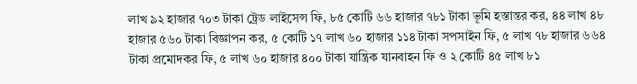লাখ ৯২ হাজার ৭০৩ টাকা ট্রেড লাইসেন্স ফি, ৮৫ কোটি ৬৬ হাজার ৭৮১ টাকা ভূমি হস্তান্তর কর, ৪৪ লাখ ৪৮ হাজার ৫৬০ টাকা বিজ্ঞাপন কর, ৫ কোটি ১৭ লাখ ৬০ হাজার ১১৪ টাকা সপসাইন ফি, ৫ লাখ ৭৮ হাজার ৬৬৪ টাকা প্রমোদকর ফি, ৫ লাখ ৬০ হাজার ৪০০ টাকা যান্ত্রিক যানবাহন ফি ও ২ কোটি ৪৫ লাখ ৮১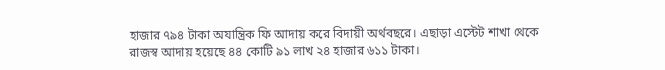হাজার ৭৯৪ টাকা অযান্ত্রিক ফি আদায় করে বিদায়ী অর্থবছরে। এছাড়া এস্টেট শাখা থেকে রাজস্ব আদায় হয়েছে ৪৪ কোটি ৯১ লাখ ২৪ হাজার ৬১১ টাকা।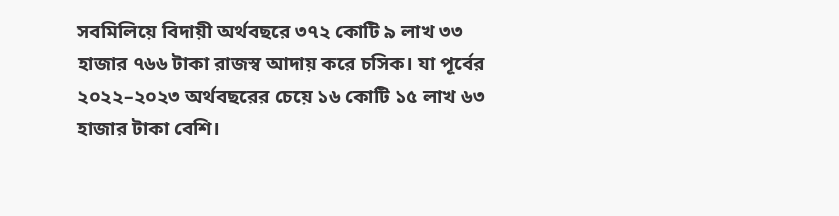সবমিলিয়ে বিদায়ী অর্থবছরে ৩৭২ কোটি ৯ লাখ ৩৩ হাজার ৭৬৬ টাকা রাজস্ব আদায় করে চসিক। যা পূর্বের ২০২২–২০২৩ অর্থবছরের চেয়ে ১৬ কোটি ১৫ লাখ ৬৩ হাজার টাকা বেশি।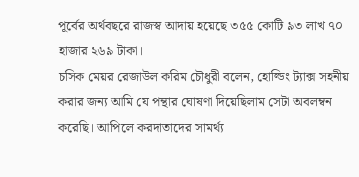পূর্বের অর্থবছরে রাজস্ব আদায় হয়েছে ৩৫৫ কোটি ৯৩ লাখ ৭০ হাজার ২৬৯ টাকা।
চসিক মেয়র রেজাউল করিম চৌধুরী বলেন, হোল্ডিং ট্যাক্স সহনীয় করার জন্য আমি যে পন্থার ঘোষণা দিয়েছিলাম সেটা অবলম্বন করেছি। আপিলে করদাতাদের সামর্থ্য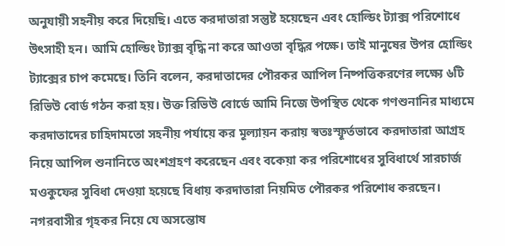অনুযায়ী সহনীয় করে দিয়েছি। এতে করদাতারা সন্তুষ্ট হয়েছেন এবং হোল্ডিং ট্যাক্স পরিশোধে উৎসাহী হন। আমি হোল্ডিং ট্যাক্স বৃদ্ধি না করে আওতা বৃদ্ধির পক্ষে। তাই মানুষের উপর হোল্ডিং ট্যাক্সের চাপ কমেছে। তিনি বলেন, করদাতাদের পৌরকর আপিল নিষ্পত্তিকরণের লক্ষ্যে ৬টি রিভিউ বোর্ড গঠন করা হয়। উক্ত রিভিউ বোর্ডে আমি নিজে উপস্থিত থেকে গণশুনানির মাধ্যমে করদাতাদের চাহিদামতো সহনীয় পর্যায়ে কর মূল্যায়ন করায় স্বতঃস্ফূর্তভাবে করদাতারা আগ্রহ নিয়ে আপিল শুনানিতে অংশগ্রহণ করেছেন এবং বকেয়া কর পরিশোধের সুবিধার্থে সারচার্জ মওকুফের সুবিধা দেওয়া হয়েছে বিধায় করদাতারা নিয়মিত পৌরকর পরিশোধ করছেন। নগরবাসীর গৃহকর নিয়ে যে অসন্তোষ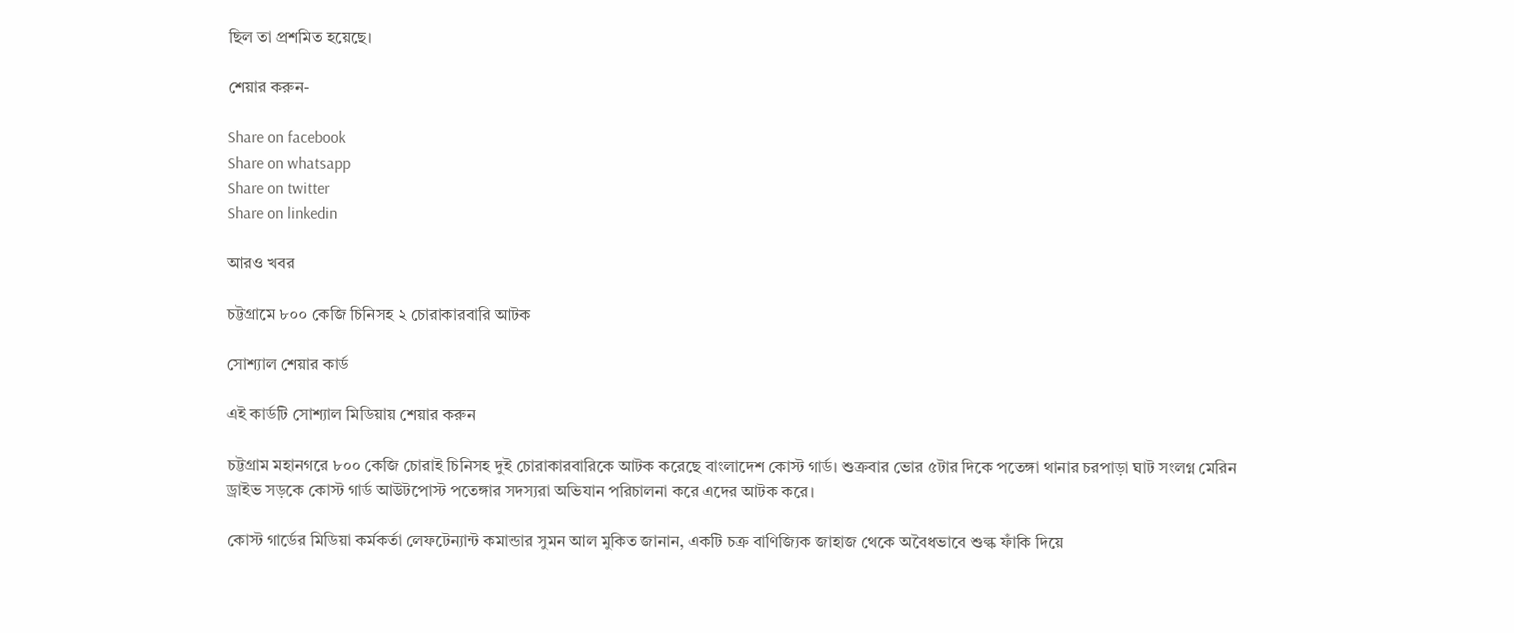ছিল তা প্রশমিত হয়েছে।

শেয়ার করুন-

Share on facebook
Share on whatsapp
Share on twitter
Share on linkedin

আরও খবর

চট্টগ্রামে ৮০০ কেজি চিনিসহ ২ চোরাকারবারি আটক

সোশ্যাল শেয়ার কার্ড

এই কার্ডটি সোশ্যাল মিডিয়ায় শেয়ার করুন

চট্টগ্রাম মহানগরে ৮০০ কেজি চোরাই চিনিসহ দুই চোরাকারবারিকে আটক করেছে বাংলাদেশ কোস্ট গার্ড। শুক্রবার ভোর ৫টার দিকে পতেঙ্গা থানার চরপাড়া ঘাট সংলগ্ন মেরিন ড্রাইভ সড়কে কোস্ট গার্ড আউটপোস্ট পতেঙ্গার সদস্যরা অভিযান পরিচালনা করে এদের আটক করে।

কোস্ট গার্ডের মিডিয়া কর্মকর্তা লেফটেন্যান্ট কমান্ডার সুমন আল মুকিত জানান, একটি চক্র বাণিজ্যিক জাহাজ থেকে অবৈধভাবে শুল্ক ফাঁকি দিয়ে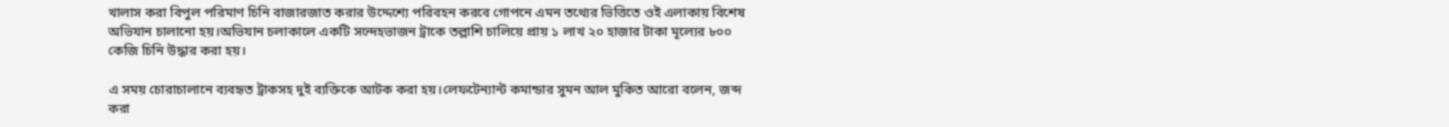খালাস করা বিপুল পরিমাণ চিনি বাজারজাত করার উদ্দেশ্যে পরিবহন করবে গোপনে এমন তথ্যের ভিত্তিতে ওই এলাকায় বিশেষ অভিযান চালানো হয়।অভিযান চলাকালে একটি সন্দেহভাজন ট্রাকে তল্লাশি চালিয়ে প্রায় ১ লাখ ২০ হাজার টাকা মূল্যের ৮০০ কেজি চিনি উদ্ধার করা হয়।

এ সময় চোরাচালানে ব্যবহৃত ট্রাকসহ দুই ব্যক্তিকে আটক করা হয়।লেফটেন্যান্ট কমান্ডার সুমন আল মুকিত আরো বলেন, জব্দ করা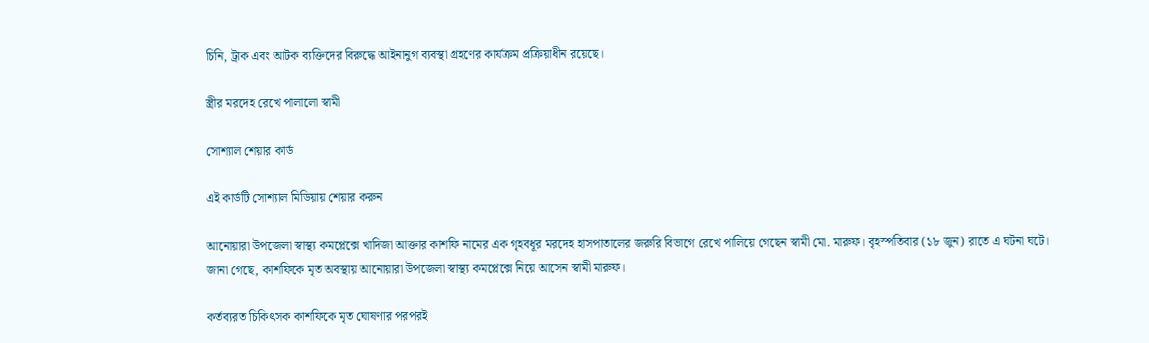চিনি, ট্রাক এবং আটক ব্যক্তিদের বিরুদ্ধে আইনানুগ ব্যবস্থা গ্রহণের কার্যক্রম প্রক্রিয়াধীন রয়েছে।

স্ত্রীর মরদেহ রেখে পালালো স্বামী

সোশ্যাল শেয়ার কার্ড

এই কার্ডটি সোশ্যাল মিডিয়ায় শেয়ার করুন

আনোয়ারা উপজেলা স্বাস্থ্য কমপ্লেক্সে খাদিজা আক্তার কাশফি নামের এক গৃহবধূর মরদেহ হাসপাতালের জরুরি বিভাগে রেখে পালিয়ে গেছেন স্বামী মো. মারুফ। বৃহস্পতিবার (১৮ জুন) রাতে এ ঘটনা ঘটে।
জানা গেছে, কাশফিকে মৃত অবস্থায় আনোয়ারা উপজেলা স্বাস্থ্য কমপ্লেক্সে নিয়ে আসেন স্বামী মারুফ।

কর্তব্যরত চিকিৎসক কাশফিকে মৃত ঘোষণার পরপরই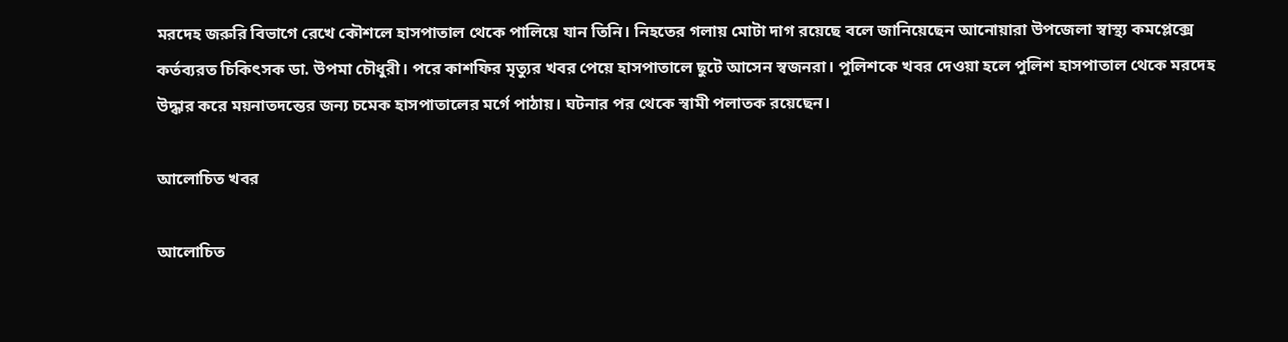মরদেহ জরুরি বিভাগে রেখে কৌশলে হাসপাতাল থেকে পালিয়ে যান তিনি। নিহতের গলায় মোটা দাগ রয়েছে বলে জানিয়েছেন আনোয়ারা উপজেলা স্বাস্থ্য কমপ্লেক্সে কর্তব্যরত চিকিৎসক ডা. উপমা চৌধুরী। পরে কাশফির মৃত্যুর খবর পেয়ে হাসপাতালে ছুটে আসেন স্বজনরা। পুলিশকে খবর দেওয়া হলে পুলিশ হাসপাতাল থেকে মরদেহ উদ্ধার করে ময়নাতদন্তের জন্য চমেক হাসপাতালের মর্গে পাঠায়। ঘটনার পর থেকে স্বামী পলাতক রয়েছেন।

আলোচিত খবর

আলোচিত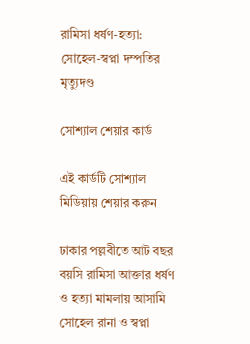রামিসা ধর্ষণ-হত্যা: সোহেল-স্বপ্না দম্পতির মৃত্যুদণ্ড

সোশ্যাল শেয়ার কার্ড

এই কার্ডটি সোশ্যাল মিডিয়ায় শেয়ার করুন

ঢাকার পল্লবীতে আট বছর বয়সি রামিসা আক্তার ধর্ষণ ও হত্যা মামলায় আসামি সোহেল রানা ও স্বপ্না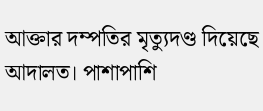আক্তার দম্পতির মৃত্যুদণ্ড দিয়েছে আদালত। পাশাপাশি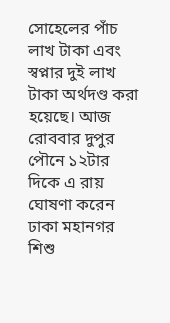সোহেলের পাঁচ লাখ টাকা এবং স্বপ্নার দুই লাখ টাকা অর্থদণ্ড করা হয়েছে। আজ রোববার দুপুর পৌনে ১২টার দিকে এ রায় ঘোষণা করেন ঢাকা মহানগর শিশু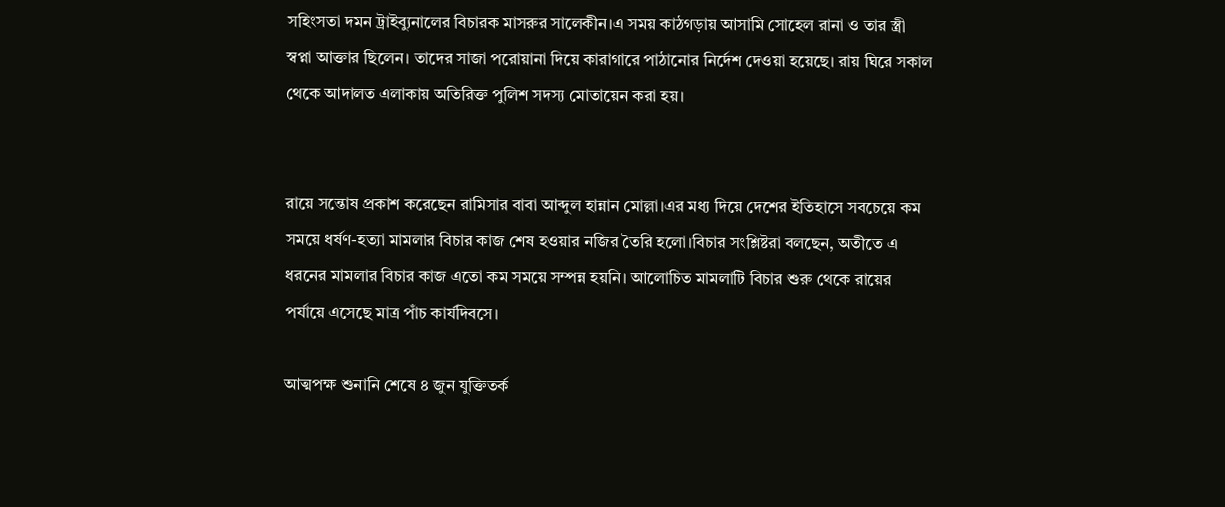সহিংসতা দমন ট্রাইব্যুনালের বিচারক মাসরুর সালেকীন।এ সময় কাঠগড়ায় আসামি সোহেল রানা ও তার স্ত্রী স্বপ্না আক্তার ছিলেন। তাদের সাজা পরোয়ানা দিয়ে কারাগারে পাঠানোর নির্দেশ দেওয়া হয়েছে। রায় ঘিরে সকাল থেকে আদালত এলাকায় অতিরিক্ত পুলিশ সদস্য মোতায়েন করা হয়।


রায়ে সন্তোষ প্রকাশ করেছেন রামিসার বাবা আব্দুল হান্নান মোল্লা।এর মধ্য দিয়ে দেশের ইতিহাসে সবচেয়ে কম সময়ে ধর্ষণ-হত্যা মামলার বিচার কাজ শেষ হওয়ার নজির তৈরি হলো।বিচার সংশ্লিষ্টরা বলছেন, অতীতে এ ধরনের মামলার বিচার কাজ এতো কম সময়ে সম্পন্ন হয়নি। আলোচিত মামলাটি বিচার শুরু থেকে রায়ের পর্যায়ে এসেছে মাত্র পাঁচ কার্যদিবসে।

আত্মপক্ষ শুনানি শেষে ৪ জুন যুক্তিতর্ক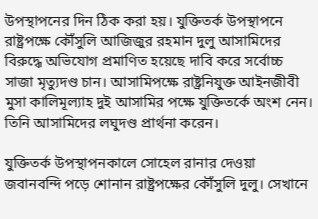উপস্থাপনের দিন ঠিক করা হয়। যুক্তিতর্ক উপস্থাপনে রাষ্ট্রপক্ষে কৌঁসুলি আজিজুর রহমান দুলু আসামিদের বিরুদ্ধে অভিযোগ প্রমাণিত হয়েছে দাবি করে সর্বোচ্চ সাজা মৃত্যুদণ্ড চান। আসামিপক্ষে রাষ্ট্রনিযুক্ত আইনজীবী মুসা কালিমূল্যাহ দুই আসামির পক্ষে যুক্তিতর্কে অংশ নেন। তিনি আসামিদের লঘুদণ্ড প্রার্থনা করেন।

যুক্তিতর্ক উপস্থাপনকালে সোহেল রানার দেওয়া জবানবন্দি পড়ে শোনান রাষ্ট্রপক্ষের কৌঁসুলি দুলু। সেখানে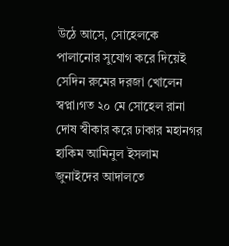উঠে আসে, সোহেলকে পালানোর সুযোগ করে দিয়েই সেদিন রুমের দরজা খোলেন স্বপ্না।গত ২০ মে সোহেল রানা দোষ স্বীকার করে ঢাকার মহানগর হাকিম আমিনুল ইসলাম জুনাইদের আদালতে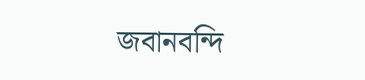জবানবন্দি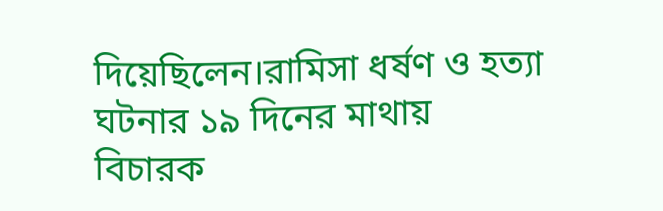দিয়েছিলেন।রামিসা ধর্ষণ ও হত্যা ঘটনার ১৯ দিনের মাথায় বিচারক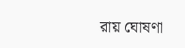রায় ঘোষণা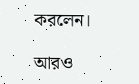করলেন।

আরও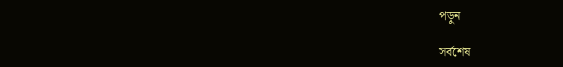পড়ুন

সর্বশেষ